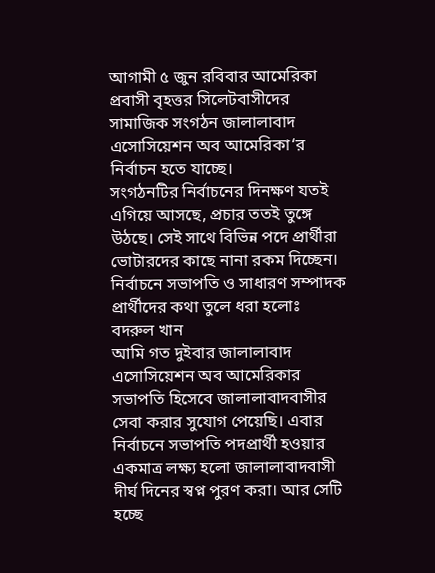আগামী ৫ জুন রবিবার আমেরিকা প্রবাসী বৃহত্তর সিলেটবাসীদের সামাজিক সংগঠন জালালাবাদ এসোসিয়েশন অব আমেরিকা‘র নির্বাচন হতে যাচ্ছে।
সংগঠনটির নির্বাচনের দিনক্ষণ যতই এগিয়ে আসছে, প্রচার ততই তুঙ্গে উঠছে। সেই সাথে বিভিন্ন পদে প্রার্থীরা ভোটারদের কাছে নানা রকম দিচ্ছেন। নির্বাচনে সভাপতি ও সাধারণ সম্পাদক প্রার্থীদের কথা তুলে ধরা হলোঃ
বদরুল খান
আমি গত দুইবার জালালাবাদ এসোসিয়েশন অব আমেরিকার সভাপতি হিসেবে জালালাবাদবাসীর সেবা করার সুযোগ পেয়েছি। এবার নির্বাচনে সভাপতি পদপ্রার্থী হওয়ার একমাত্র লক্ষ্য হলো জালালাবাদবাসী দীর্ঘ দিনের স্বপ্ন পুরণ করা। আর সেটি হচ্ছে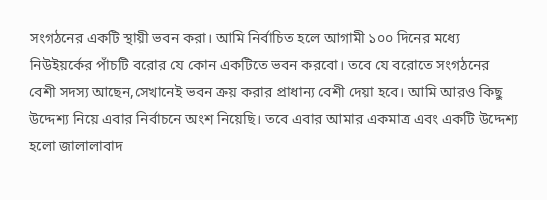সংগঠনের একটি স্থায়ী ভবন করা। আমি নির্বাচিত হলে আগামী ১০০ দিনের মধ্যে নিউইয়র্কের পাঁচটি বরোর যে কোন একটিতে ভবন করবো। তবে যে বরোতে সংগঠনের বেশী সদস্য আছেন,সেখানেই ভবন ক্রয় করার প্রাধান্য বেশী দেয়া হবে। আমি আরও কিছু উদ্দেশ্য নিয়ে এবার নির্বাচনে অংশ নিয়েছি। তবে এবার আমার একমাত্র এবং একটি উদ্দেশ্য হলো জালালাবাদ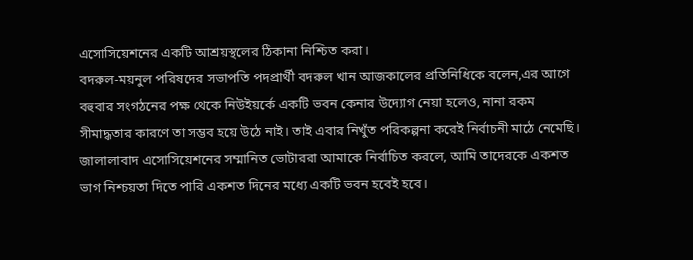এসোসিয়েশনের একটি আশ্রয়স্থলের ঠিকানা নিশ্চিত করা।
বদরুল-ময়নুল পরিষদের সভাপতি পদপ্রার্থী বদরুল খান আজকালের প্রতিনিধিকে বলেন,এর আগে বহুবার সংগঠনের পক্ষ থেকে নিউইয়র্কে একটি ভবন কেনার উদ্যোগ নেয়া হলেও, নানা রকম সীমাদ্ধতার কারণে তা সম্ভব হয়ে উঠে নাই। তাই এবার নিখুঁত পরিকল্পনা করেই নির্বাচনী মাঠে নেমেছি। জালালাবাদ এসোসিয়েশনের সম্মানিত ভোটাররা আমাকে নির্বাচিত করলে, আমি তাদেরকে একশত ভাগ নিশ্চয়তা দিতে পারি একশত দিনের মধ্যে একটি ভবন হবেই হবে।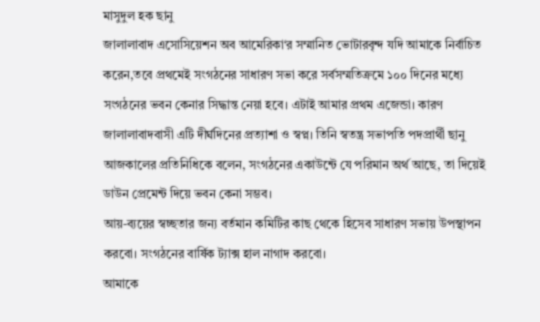মাসুদুল হক ছানু
জালালাবাদ এসোসিয়েশন অব আমেরিকা‘র সম্মানিত ভোটারবৃন্দ যদি আমাকে নির্বাচিত করেন,তবে প্রথমেই সংগঠনের সাধারণ সভা করে সর্বসম্মতিক্রমে ১০০ দিনের মধ্যে সংগঠনের ভবন কেনার সিদ্ধান্ত নেয়া হবে। এটাই আমার প্রথম এজেন্ডা। কারণ জালালাবাদবাসী এটি দীর্ঘদিনের প্রত্যাশা ও স্বপ্ন। তিনি স্বতন্ত্র সভাপতি পদপ্রার্থী ছানু আজকালের প্রতিনিধিকে বলেন, সংগঠনের একাউন্টে যে পরিমান অর্থ আছে, তা দিয়েই ডাউন প্রেমেন্ট দিয়ে ভবন কেনা সম্ভব।
আয়-ব্যয়ের স্বচ্ছতার জন্য বর্তমান কমিটির কাছ থেকে হিসেব সাধারণ সভায় উপস্থাপন করবো। সংগঠনের বার্ষিক ট্যাক্স হাল নাগাদ করবো।
আমাকে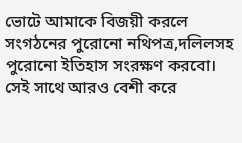ভোটে আমাকে বিজয়ী করলে সংগঠনের পুরোনো নথিপত্র,দলিলসহ পুরোনো ইতিহাস সংরক্ষণ করবো। সেই সাথে আরও বেশী করে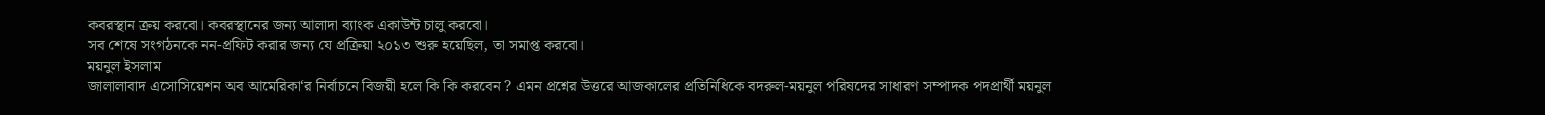কবরস্থান ক্রয় করবো। কবরস্থানের জন্য আলাদা ব্যাংক একাউন্ট চালু করবো।
সব শেষে সংগঠনকে নন-প্রফিট করার জন্য যে প্রক্রিয়া ২০১৩ শুরু হয়েছিল, তা সমাপ্ত করবো।
ময়নুল ইসলাম
জালালাবাদ এসোসিয়েশন অব আমেরিকা‘র নির্বাচনে বিজয়ী হলে কি কি করবেন ? এমন প্রশ্নের উত্তরে আজকালের প্রতিনিধিকে বদরুল-ময়নুল পরিষদের সাধারণ সম্পাদক পদপ্রার্থী ময়নুল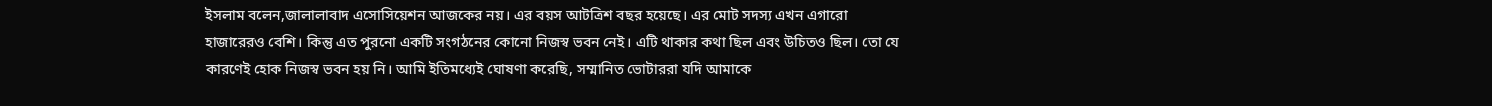ইসলাম বলেন,জালালাবাদ এসোসিয়েশন আজকের নয়। এর বয়স আটত্রিশ বছর হয়েছে। এর মোট সদস্য এখন এগারো হাজারেরও বেশি। কিন্তু এত পুরনো একটি সংগঠনের কোনো নিজস্ব ভবন নেই। এটি থাকার কথা ছিল এবং উচিতও ছিল। তো যে কারণেই হোক নিজস্ব ভবন হয় নি। আমি ইতিমধ্যেই ঘোষণা করেছি, সম্মানিত ভোটাররা যদি আমাকে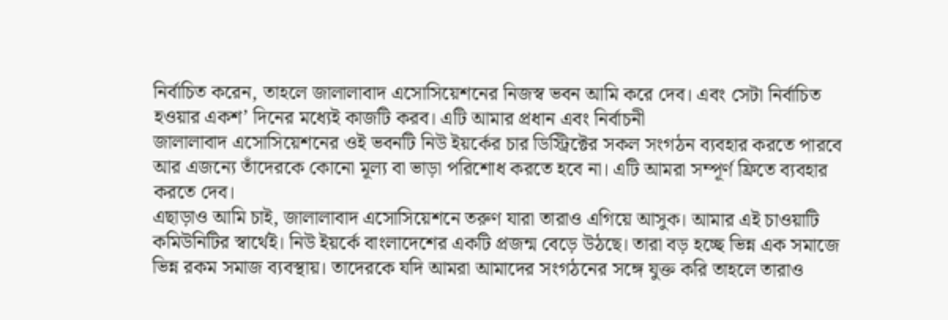নির্বাচিত করেন, তাহলে জালালাবাদ এসোসিয়েশনের নিজস্ব ভবন আমি করে দেব। এবং সেটা নির্বাচিত হওয়ার একশ’ দিনের মধ্যেই কাজটি করব। এটি আমার প্রধান এবং নির্বাচনী
জালালাবাদ এসোসিয়েশনের ওই ভবনটি নিউ ইয়র্কের চার ডিস্ট্রিক্টের সকল সংগঠন ব্যবহার করতে পারবে আর এজন্যে তাঁদেরকে কোনো মূল্য বা ভাড়া পরিশোধ করতে হবে না। এটি আমরা সম্পূর্ণ ফ্রিতে ব্যবহার করতে দেব।
এছাড়াও আমি চাই, জালালাবাদ এসোসিয়েশনে তরুণ যারা তারাও এগিয়ে আসুক। আমার এই চাওয়াটি কমিউনিটির স্বার্থেই। নিউ ইয়র্কে বাংলাদেশের একটি প্রজন্ম বেড়ে উঠছে। তারা বড় হচ্ছে ভিন্ন এক সমাজে ভিন্ন রকম সমাজ ব্যবস্থায়। তাদেরকে যদি আমরা আমাদের সংগঠনের সঙ্গে যুক্ত করি তাহলে তারাও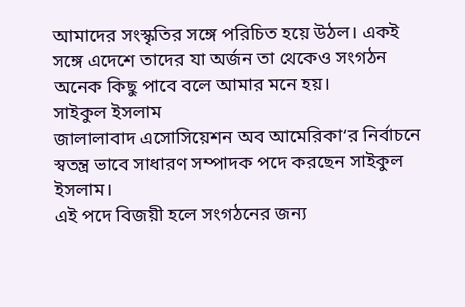আমাদের সংস্কৃতির সঙ্গে পরিচিত হয়ে উঠল। একই সঙ্গে এদেশে তাদের যা অর্জন তা থেকেও সংগঠন অনেক কিছু পাবে বলে আমার মনে হয়।
সাইকুল ইসলাম
জালালাবাদ এসোসিয়েশন অব আমেরিকা‘র নির্বাচনে স্বতন্ত্র ভাবে সাধারণ সম্পাদক পদে করছেন সাইকুল ইসলাম।
এই পদে বিজয়ী হলে সংগঠনের জন্য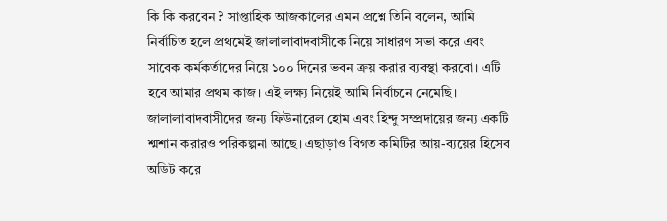কি কি করবেন ? সাপ্তাহিক আজকালের এমন প্রশ্নে তিনি বলেন, আমি নির্বাচিত হলে প্রথমেই জালালাবাদবাসীকে নিয়ে সাধারণ সভা করে এবং সাবেক কর্মকর্তাদের নিয়ে ১০০ দিনের ভবন ক্রয় করার ব্যবস্থা করবো। এটি হবে আমার প্রথম কাজ। এই লক্ষ্য নিয়েই আমি নির্বাচনে নেমেছি।
জালালাবাদবাসীদের জন্য ফিউনারেল হোম এবং হিন্দু সম্প্রদায়ের জন্য একটি শ্মশান করারও পরিকল্পনা আছে। এছাড়াও বিগত কমিটির আয়-ব্যয়ের হিসেব অডিট করে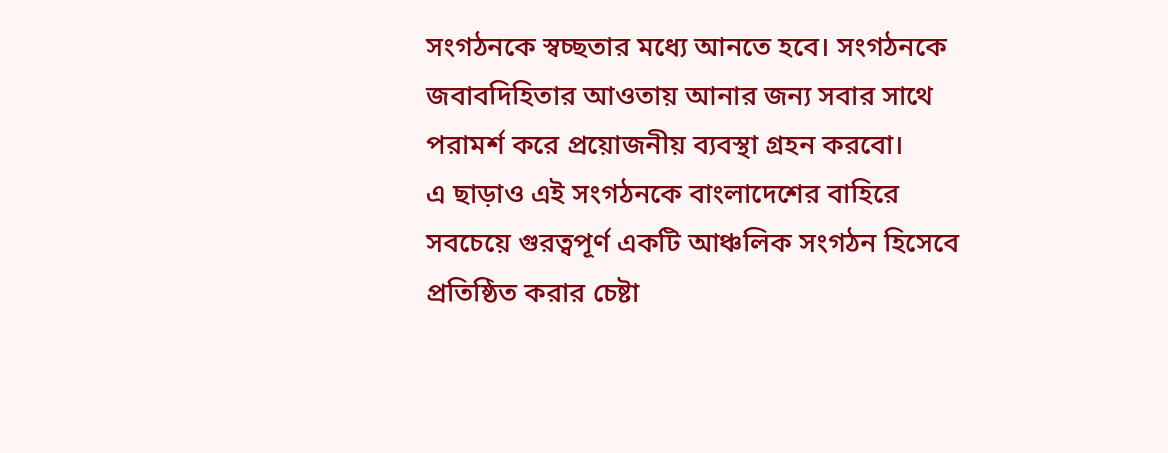সংগঠনকে স্বচ্ছতার মধ্যে আনতে হবে। সংগঠনকে জবাবদিহিতার আওতায় আনার জন্য সবার সাথে পরামর্শ করে প্রয়োজনীয় ব্যবস্থা গ্রহন করবো।
এ ছাড়াও এই সংগঠনকে বাংলাদেশের বাহিরে সবচেয়ে গুরত্বপূর্ণ একটি আঞ্চলিক সংগঠন হিসেবে প্রতিষ্ঠিত করার চেষ্টা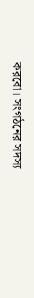করবো। সংগঠনের সদস্য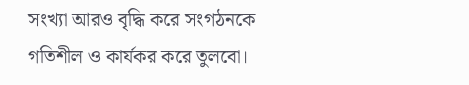সংখ্যা আরও বৃদ্ধি করে সংগঠনকে গতিশীল ও কার্যকর করে তুলবো।